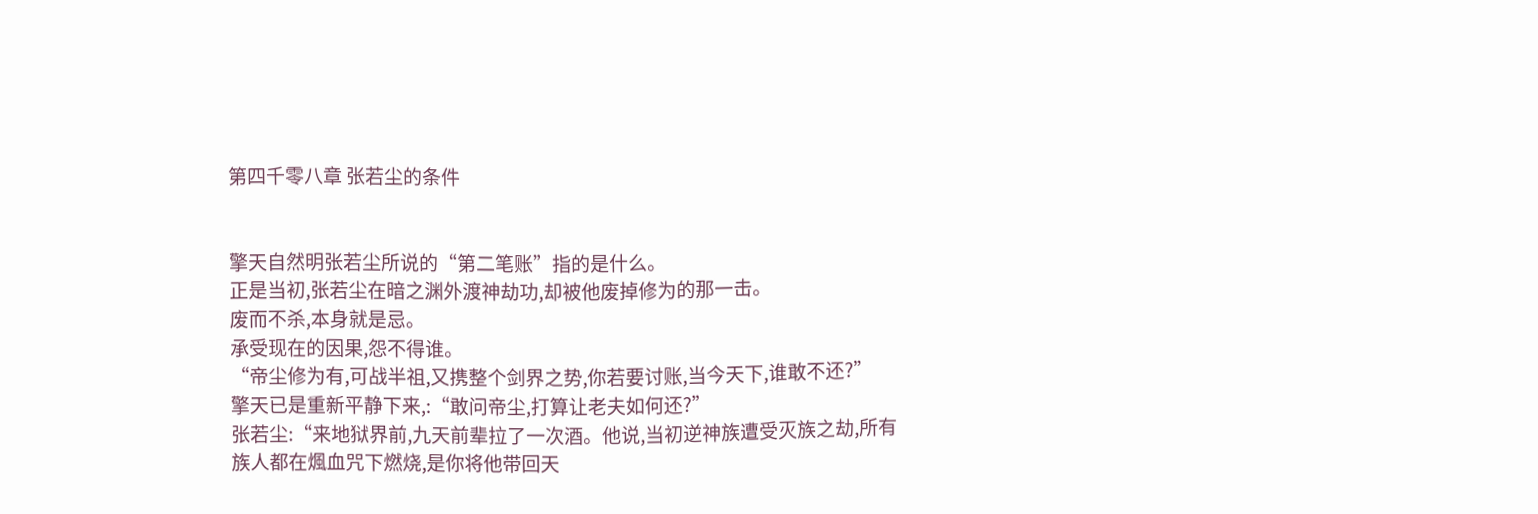第四千零八章 张若尘的条件


擎天自然明张若尘所说的“第二笔账”指的是什么。
正是当初,张若尘在暗之渊外渡神劫功,却被他废掉修为的那一击。
废而不杀,本身就是忌。
承受现在的因果,怨不得谁。
“帝尘修为有,可战半祖,又携整个剑界之势,你若要讨账,当今天下,谁敢不还?”
擎天已是重新平静下来,:“敢问帝尘,打算让老夫如何还?”
张若尘:“来地狱界前,九天前辈拉了一次酒。他说,当初逆神族遭受灭族之劫,所有族人都在煈血咒下燃烧,是你将他带回天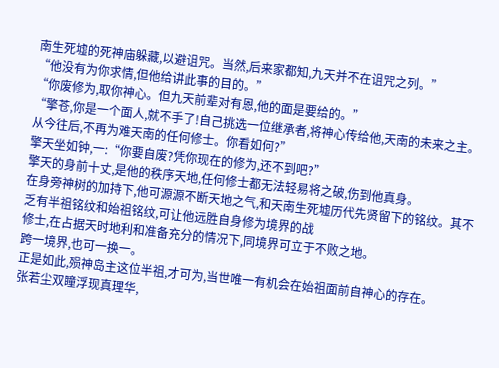南生死墟的死神庙躲藏,以避诅咒。当然,后来家都知,九天并不在诅咒之列。”
“他没有为你求情,但他给讲此事的目的。”
“你废修为,取你神心。但九天前辈对有恩,他的面是要给的。”
“擎苍,你是一个面人,就不手了!自己挑选一位继承者,将神心传给他,天南的未来之主。从今往后,不再为难天南的任何修士。你看如何?”
擎天坐如钟,一:“你要自废?凭你现在的修为,还不到吧?”
擎天的身前十丈,是他的秩序天地,任何修士都无法轻易将之破,伤到他真身。
在身旁神树的加持下,他可源源不断天地之气,和天南生死墟历代先贤留下的铭纹。其不乏有半祖铭纹和始祖铭纹,可让他远胜自身修为境界的战
修士,在占据天时地利和准备充分的情况下,同境界可立于不败之地。
跨一境界,也可一换一。
正是如此,殒神岛主这位半祖,才可为,当世唯一有机会在始祖面前自神心的存在。
张若尘双瞳浮现真理华,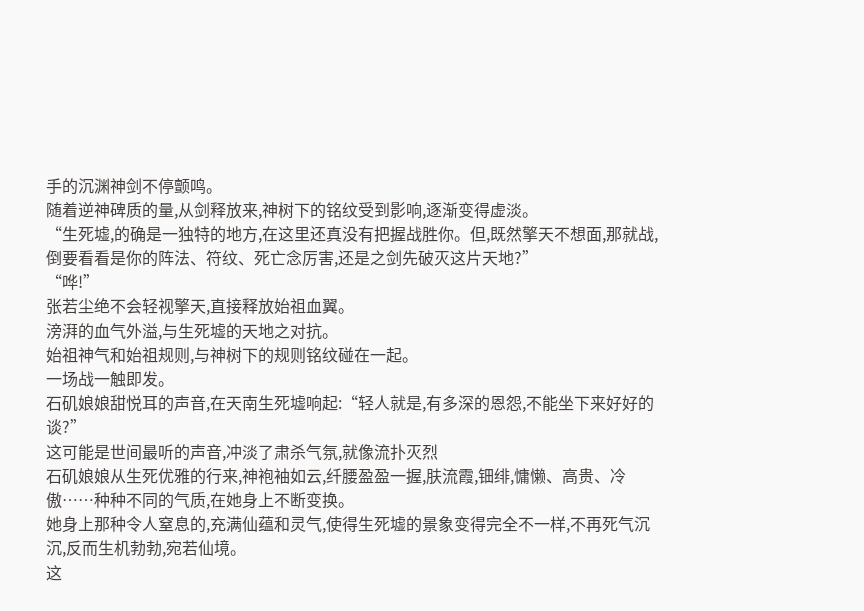手的沉渊神剑不停颤鸣。
随着逆神碑质的量,从剑释放来,神树下的铭纹受到影响,逐渐变得虚淡。
“生死墟,的确是一独特的地方,在这里还真没有把握战胜你。但,既然擎天不想面,那就战,倒要看看是你的阵法、符纹、死亡念厉害,还是之剑先破灭这片天地?”
“哗!”
张若尘绝不会轻视擎天,直接释放始祖血翼。
滂湃的血气外溢,与生死墟的天地之对抗。
始祖神气和始祖规则,与神树下的规则铭纹碰在一起。
一场战一触即发。
石矶娘娘甜悦耳的声音,在天南生死墟响起:“轻人就是,有多深的恩怨,不能坐下来好好的谈?”
这可能是世间最听的声音,冲淡了肃杀气氛,就像流扑灭烈
石矶娘娘从生死优雅的行来,神袍袖如云,纤腰盈盈一握,肤流霞,钿绯,慵懒、高贵、冷傲……种种不同的气质,在她身上不断变换。
她身上那种令人窒息的,充满仙蕴和灵气,使得生死墟的景象变得完全不一样,不再死气沉沉,反而生机勃勃,宛若仙境。
这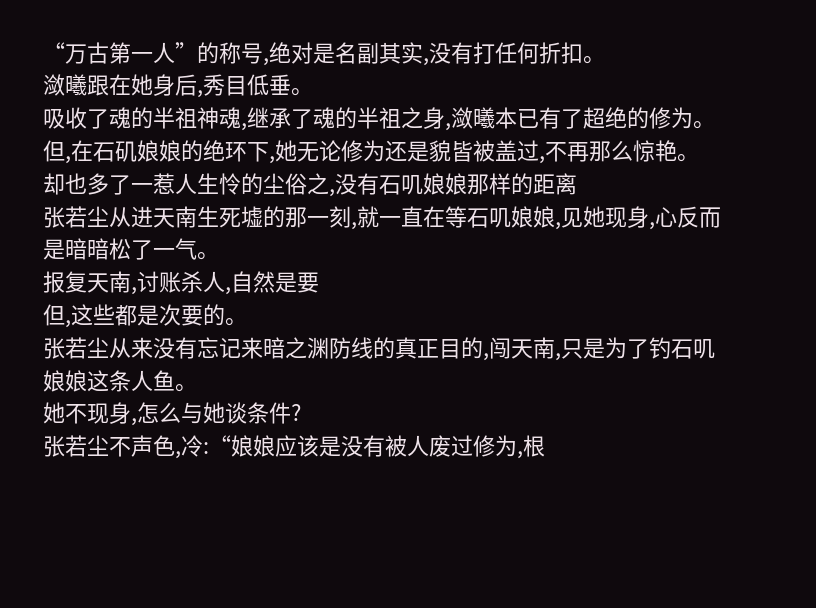“万古第一人”的称号,绝对是名副其实,没有打任何折扣。
潋曦跟在她身后,秀目低垂。
吸收了魂的半祖神魂,继承了魂的半祖之身,潋曦本已有了超绝的修为。但,在石矶娘娘的绝环下,她无论修为还是貌皆被盖过,不再那么惊艳。
却也多了一惹人生怜的尘俗之,没有石叽娘娘那样的距离
张若尘从进天南生死墟的那一刻,就一直在等石叽娘娘,见她现身,心反而是暗暗松了一气。
报复天南,讨账杀人,自然是要
但,这些都是次要的。
张若尘从来没有忘记来暗之渊防线的真正目的,闯天南,只是为了钓石叽娘娘这条人鱼。
她不现身,怎么与她谈条件?
张若尘不声色,冷:“娘娘应该是没有被人废过修为,根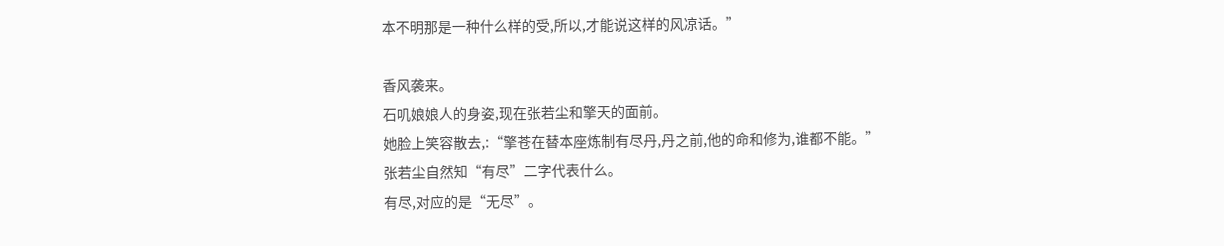本不明那是一种什么样的受,所以,才能说这样的风凉话。”

香风袭来。
石叽娘娘人的身姿,现在张若尘和擎天的面前。
她脸上笑容散去,:“擎苍在替本座炼制有尽丹,丹之前,他的命和修为,谁都不能。”
张若尘自然知“有尽”二字代表什么。
有尽,对应的是“无尽”。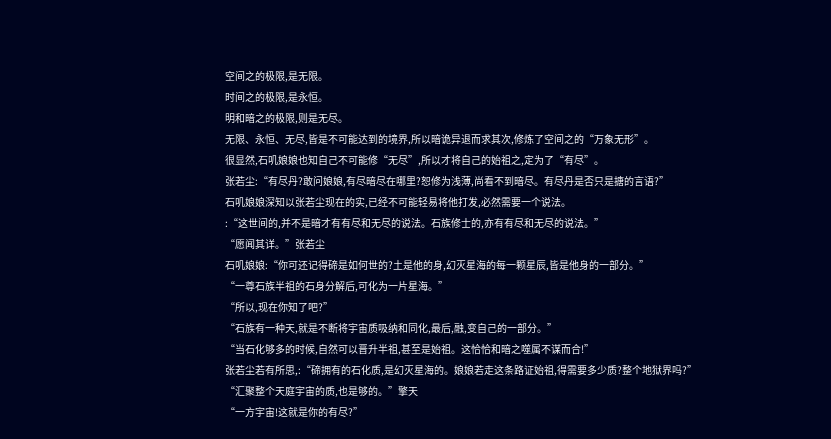空间之的极限,是无限。
时间之的极限,是永恒。
明和暗之的极限,则是无尽。
无限、永恒、无尽,皆是不可能达到的境界,所以暗诡异退而求其次,修炼了空间之的“万象无形”。
很显然,石叽娘娘也知自己不可能修“无尽”,所以才将自己的始祖之,定为了“有尽”。
张若尘:“有尽丹?敢问娘娘,有尽暗尽在哪里?恕修为浅薄,尚看不到暗尽。有尽丹是否只是搪的言语?”
石叽娘娘深知以张若尘现在的实,已经不可能轻易将他打发,必然需要一个说法。
:“这世间的,并不是暗才有有尽和无尽的说法。石族修士的,亦有有尽和无尽的说法。”
“愿闻其详。”张若尘
石叽娘娘:“你可还记得碲是如何世的?土是他的身,幻灭星海的每一颗星辰,皆是他身的一部分。”
“一尊石族半祖的石身分解后,可化为一片星海。”
“所以,现在你知了吧?”
“石族有一种天,就是不断将宇宙质吸纳和同化,最后,融,变自己的一部分。”
“当石化够多的时候,自然可以晋升半祖,甚至是始祖。这恰恰和暗之噬属不谋而合!”
张若尘若有所思,:“碲拥有的石化质,是幻灭星海的。娘娘若走这条路证始祖,得需要多少质?整个地狱界吗?”
“汇聚整个天庭宇宙的质,也是够的。”擎天
“一方宇宙!这就是你的有尽?”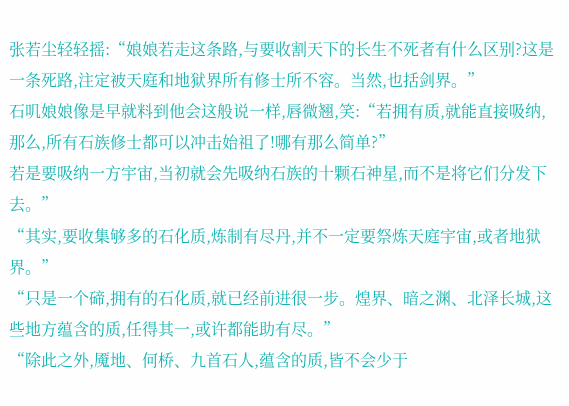张若尘轻轻摇:“娘娘若走这条路,与要收割天下的长生不死者有什么区别?这是一条死路,注定被天庭和地狱界所有修士所不容。当然,也括剑界。”
石叽娘娘像是早就料到他会这般说一样,唇微翘,笑:“若拥有质,就能直接吸纳,那么,所有石族修士都可以冲击始祖了!哪有那么简单?”
若是要吸纳一方宇宙,当初就会先吸纳石族的十颗石神星,而不是将它们分发下去。”
“其实,要收集够多的石化质,炼制有尽丹,并不一定要祭炼天庭宇宙,或者地狱界。”
“只是一个碲,拥有的石化质,就已经前进很一步。煌界、暗之渊、北泽长城,这些地方蕴含的质,任得其一,或许都能助有尽。”
“除此之外,魇地、何桥、九首石人,蕴含的质,皆不会少于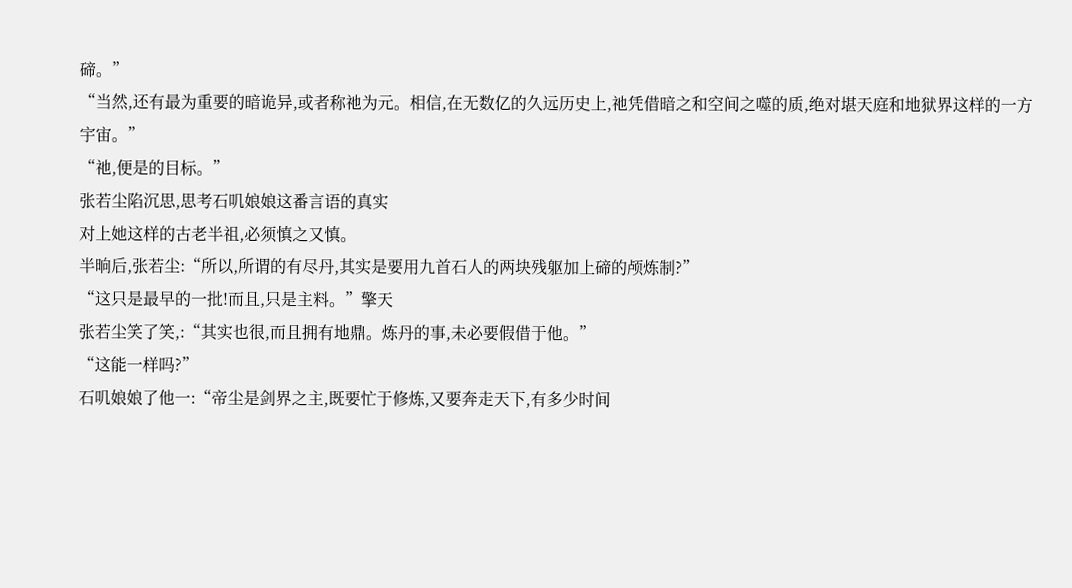碲。”
“当然,还有最为重要的暗诡异,或者称祂为元。相信,在无数亿的久远历史上,祂凭借暗之和空间之噬的质,绝对堪天庭和地狱界这样的一方宇宙。”
“祂,便是的目标。”
张若尘陷沉思,思考石叽娘娘这番言语的真实
对上她这样的古老半祖,必须慎之又慎。
半晌后,张若尘:“所以,所谓的有尽丹,其实是要用九首石人的两块残躯加上碲的颅炼制?”
“这只是最早的一批!而且,只是主料。”擎天
张若尘笑了笑,:“其实也很,而且拥有地鼎。炼丹的事,未必要假借于他。”
“这能一样吗?”
石叽娘娘了他一:“帝尘是剑界之主,既要忙于修炼,又要奔走天下,有多少时间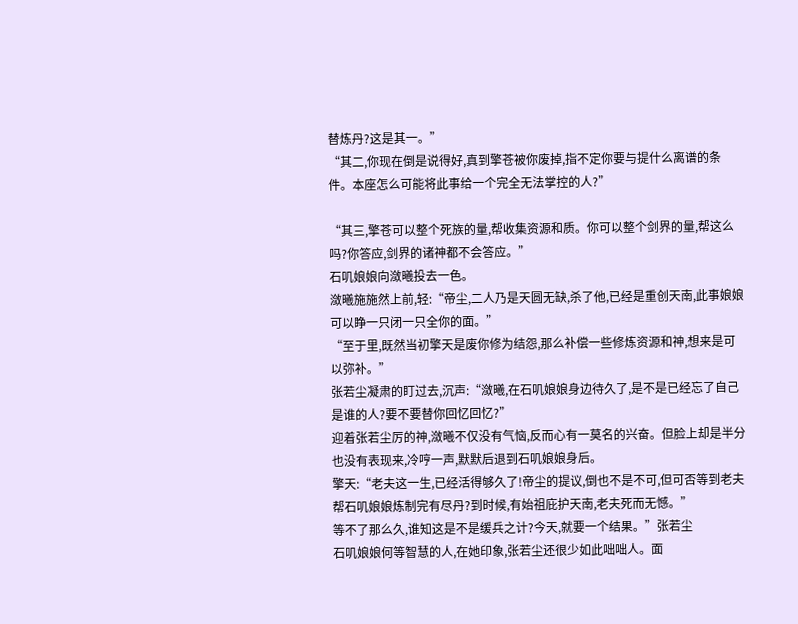替炼丹?这是其一。”
“其二,你现在倒是说得好,真到擎苍被你废掉,指不定你要与提什么离谱的条件。本座怎么可能将此事给一个完全无法掌控的人?”

“其三,擎苍可以整个死族的量,帮收集资源和质。你可以整个剑界的量,帮这么吗?你答应,剑界的诸神都不会答应。”
石叽娘娘向潋曦投去一色。
潋曦施施然上前,轻:“帝尘,二人乃是天圆无缺,杀了他,已经是重创天南,此事娘娘可以睁一只闭一只全你的面。”
“至于里,既然当初擎天是废你修为结怨,那么补偿一些修炼资源和神,想来是可以弥补。”
张若尘凝肃的盯过去,沉声:“潋曦,在石叽娘娘身边待久了,是不是已经忘了自己是谁的人?要不要替你回忆回忆?”
迎着张若尘厉的神,潋曦不仅没有气恼,反而心有一莫名的兴奋。但脸上却是半分也没有表现来,冷哼一声,默默后退到石叽娘娘身后。
擎天:“老夫这一生,已经活得够久了!帝尘的提议,倒也不是不可,但可否等到老夫帮石叽娘娘炼制完有尽丹?到时候,有始祖庇护天南,老夫死而无憾。”
等不了那么久,谁知这是不是缓兵之计?今天,就要一个结果。”张若尘
石叽娘娘何等智慧的人,在她印象,张若尘还很少如此咄咄人。面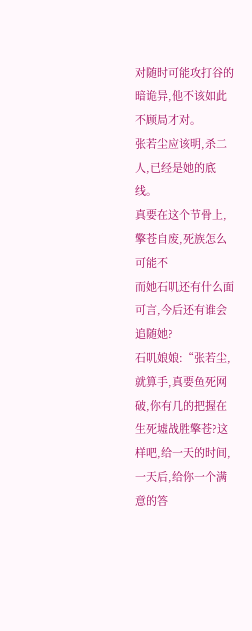对随时可能攻打谷的暗诡异,他不该如此不顾局才对。
张若尘应该明,杀二人,已经是她的底线。
真要在这个节骨上,擎苍自废,死族怎么可能不
而她石叽还有什么面可言,今后还有谁会追随她?
石叽娘娘:“张若尘,就算手,真要鱼死网破,你有几的把握在生死墟战胜擎苍?这样吧,给一天的时间,一天后,给你一个满意的答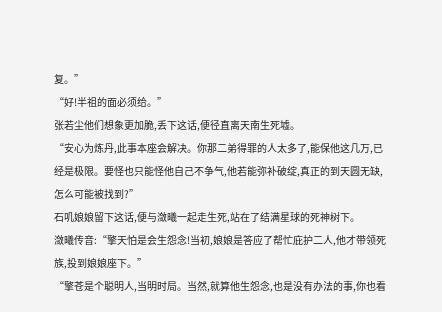复。”
“好!半祖的面必须给。”
张若尘他们想象更加脆,丢下这话,便径直离天南生死墟。
“安心为炼丹,此事本座会解决。你那二弟得罪的人太多了,能保他这几万,已经是极限。要怪也只能怪他自己不争气,他若能弥补破绽,真正的到天圆无缺,怎么可能被找到?”
石叽娘娘留下这话,便与潋曦一起走生死,站在了结满星球的死神树下。
潋曦传音:“擎天怕是会生怨念!当初,娘娘是答应了帮忙庇护二人,他才带领死族,投到娘娘座下。”
“擎苍是个聪明人,当明时局。当然,就算他生怨念,也是没有办法的事,你也看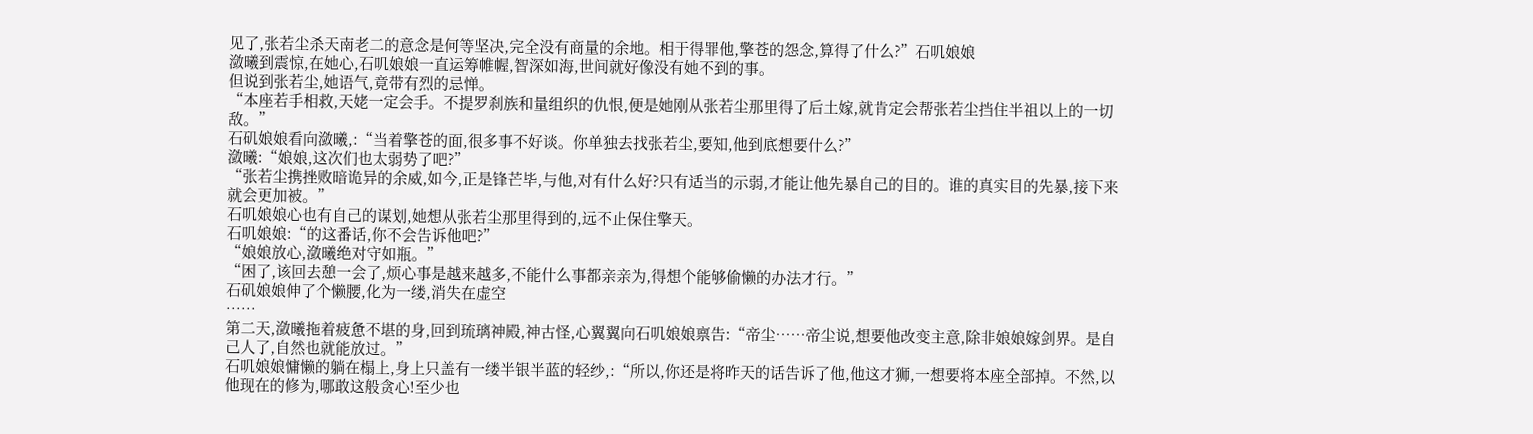见了,张若尘杀天南老二的意念是何等坚决,完全没有商量的余地。相于得罪他,擎苍的怨念,算得了什么?”石叽娘娘
潋曦到震惊,在她心,石叽娘娘一直运筹帷幄,智深如海,世间就好像没有她不到的事。
但说到张若尘,她语气,竟带有烈的忌惮。
“本座若手相救,天姥一定会手。不提罗刹族和量组织的仇恨,便是她刚从张若尘那里得了后土嫁,就肯定会帮张若尘挡住半祖以上的一切敌。”
石矶娘娘看向潋曦,:“当着擎苍的面,很多事不好谈。你单独去找张若尘,要知,他到底想要什么?”
潋曦:“娘娘,这次们也太弱势了吧?”
“张若尘携挫败暗诡异的余威,如今,正是锋芒毕,与他,对有什么好?只有适当的示弱,才能让他先暴自己的目的。谁的真实目的先暴,接下来就会更加被。”
石叽娘娘心也有自己的谋划,她想从张若尘那里得到的,远不止保住擎天。
石叽娘娘:“的这番话,你不会告诉他吧?”
“娘娘放心,潋曦绝对守如瓶。”
“困了,该回去憩一会了,烦心事是越来越多,不能什么事都亲亲为,得想个能够偷懒的办法才行。”
石矶娘娘伸了个懒腰,化为一缕,消失在虚空
……
第二天,潋曦拖着疲惫不堪的身,回到琉璃神殿,神古怪,心翼翼向石叽娘娘禀告:“帝尘……帝尘说,想要他改变主意,除非娘娘嫁剑界。是自己人了,自然也就能放过。”
石叽娘娘慵懒的躺在榻上,身上只盖有一缕半银半蓝的轻纱,:“所以,你还是将昨天的话告诉了他,他这才狮,一想要将本座全部掉。不然,以他现在的修为,哪敢这般贪心!至少也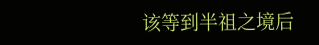该等到半祖之境后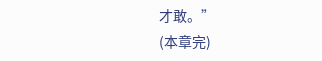才敢。”
(本章完)